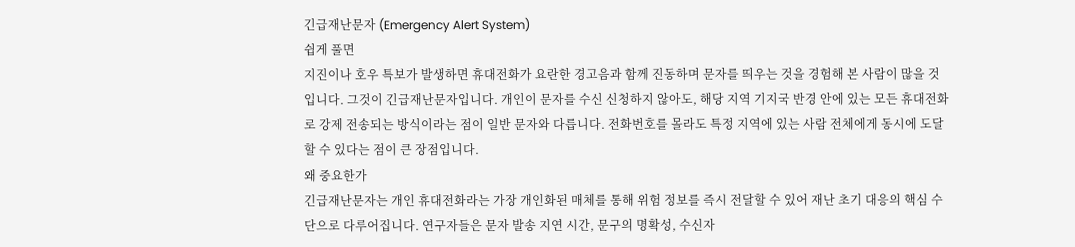긴급재난문자 (Emergency Alert System)
쉽게 풀면
지진이나 호우 특보가 발생하면 휴대전화가 요란한 경고음과 함께 진동하며 문자를 띄우는 것을 경험해 본 사람이 많을 것입니다. 그것이 긴급재난문자입니다. 개인이 문자를 수신 신청하지 않아도, 해당 지역 기지국 반경 안에 있는 모든 휴대전화로 강제 전송되는 방식이라는 점이 일반 문자와 다릅니다. 전화번호를 몰라도 특정 지역에 있는 사람 전체에게 동시에 도달할 수 있다는 점이 큰 장점입니다.
왜 중요한가
긴급재난문자는 개인 휴대전화라는 가장 개인화된 매체를 통해 위험 정보를 즉시 전달할 수 있어 재난 초기 대응의 핵심 수단으로 다루어집니다. 연구자들은 문자 발송 지연 시간, 문구의 명확성, 수신자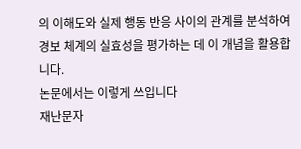의 이해도와 실제 행동 반응 사이의 관계를 분석하여 경보 체계의 실효성을 평가하는 데 이 개념을 활용합니다.
논문에서는 이렇게 쓰입니다
재난문자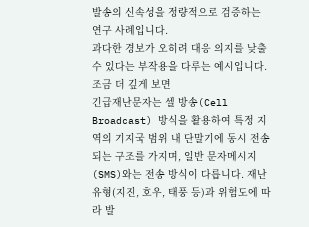발송의 신속성을 정량적으로 검증하는 연구 사례입니다.
과다한 경보가 오히려 대응 의지를 낮출 수 있다는 부작용을 다루는 예시입니다.
조금 더 깊게 보면
긴급재난문자는 셀 방송(Cell Broadcast) 방식을 활용하여 특정 지역의 기지국 범위 내 단말기에 동시 전송되는 구조를 가지며, 일반 문자메시지(SMS)와는 전송 방식이 다릅니다. 재난 유형(지진, 호우, 태풍 등)과 위험도에 따라 발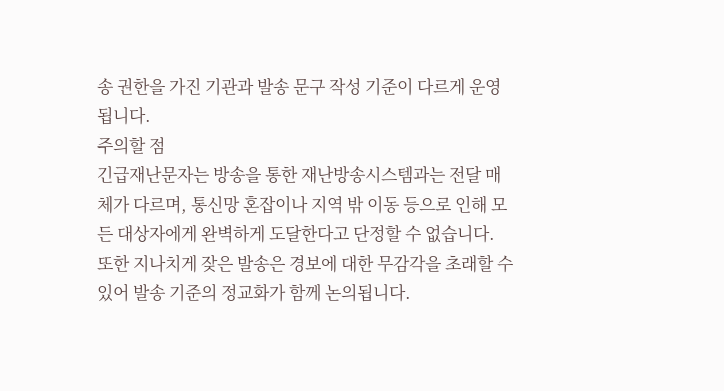송 권한을 가진 기관과 발송 문구 작성 기준이 다르게 운영됩니다.
주의할 점
긴급재난문자는 방송을 통한 재난방송시스템과는 전달 매체가 다르며, 통신망 혼잡이나 지역 밖 이동 등으로 인해 모든 대상자에게 완벽하게 도달한다고 단정할 수 없습니다. 또한 지나치게 잦은 발송은 경보에 대한 무감각을 초래할 수 있어 발송 기준의 정교화가 함께 논의됩니다.